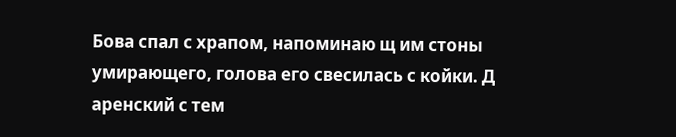Бова спал с храпом, напоминаю щ им стоны умирающего, голова его свесилась с койки. Д аренский с тем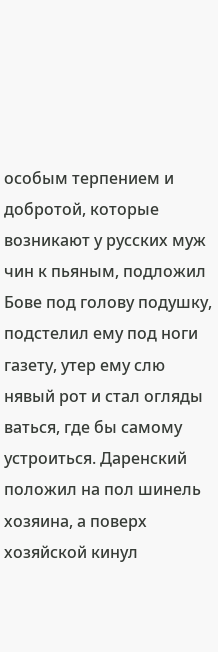особым терпением и добротой, которые возникают у русских муж чин к пьяным, подложил Бове под голову подушку, подстелил ему под ноги газету, утер ему слю нявый рот и стал огляды ваться, где бы самому устроиться. Даренский положил на пол шинель хозяина, а поверх хозяйской кинул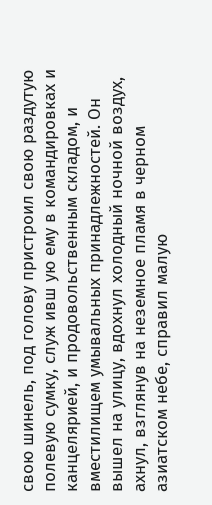свою шинель, под голову пристроил свою раздутую полевую сумку, служ ивш ую ему в командировках и канцелярией, и продовольственным складом, и вместилищем умывальных принадлежностей. Он вышел на улицу, вдохнул холодный ночной воздух, ахнул, взглянув на неземное пламя в черном азиатском небе, справил малую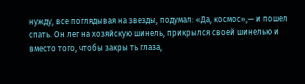нужду, все поглядывая на звезды, подумал: «Да, космос»,— и пошел спать. Он лег на хозяйскую шинель, прикрылся своей шинелью и вместо того, чтобы закры ть глаза,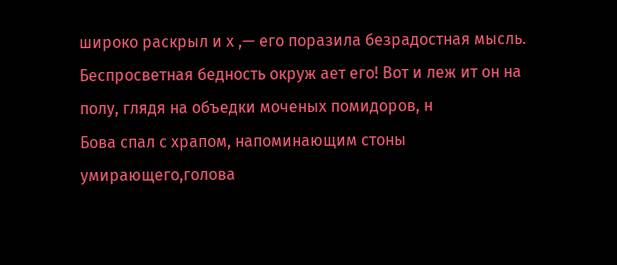широко раскрыл и х ,— его поразила безрадостная мысль. Беспросветная бедность окруж ает его! Вот и леж ит он на полу, глядя на объедки моченых помидоров, н
Бова спал с храпом, напоминающим стоны умирающего,голова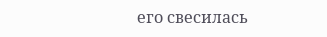его свесилась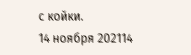с койки.
14 ноября 202114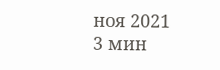ноя 2021
3 мин